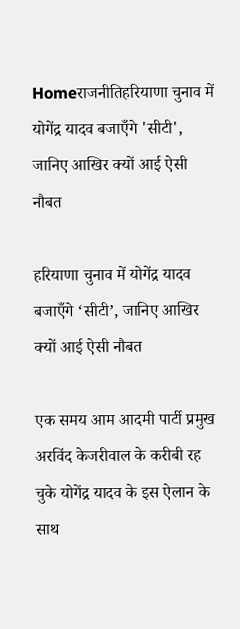Homeराजनीतिहरियाणा चुनाव में योगेंद्र यादव बजाएँगे 'सीटी', जानिए आखिर क्यों आई ऐसी नौबत

हरियाणा चुनाव में योगेंद्र यादव बजाएँगे ‘सीटी’, जानिए आखिर क्यों आई ऐसी नौबत

एक समय आम आदमी पार्टी प्रमुख अरविंद केजरीवाल के करीबी रह चुके योगेंद्र यादव के इस ऐलान के साथ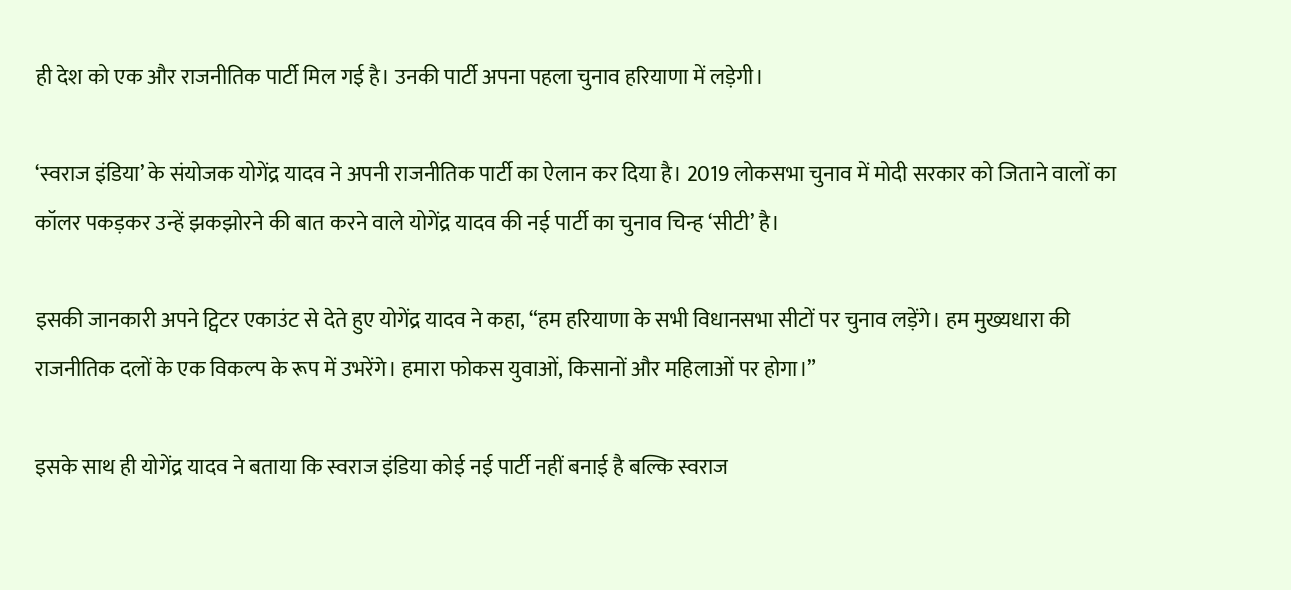ही देश को एक और राजनीतिक पार्टी मिल गई है। उनकी पार्टी अपना पहला चुनाव हरियाणा में लड़ेगी।

‘स्वराज इंडिया’ के संयोजक योगेंद्र यादव ने अपनी राजनीतिक पार्टी का ऐलान कर दिया है। 2019 लोकसभा चुनाव में मोदी सरकार को जिताने वालों का कॉलर पकड़कर उन्हें झकझोरने की बात करने वाले योगेंद्र यादव की नई पार्टी का चुनाव चिन्ह ‘सीटी’ है।

इसकी जानकारी अपने ट्विटर एकाउंट से देते हुए योगेंद्र यादव ने कहा, “हम हरियाणा के सभी विधानसभा सीटों पर चुनाव लड़ेंगे। हम मुख्यधारा की राजनीतिक दलों के एक विकल्प के रूप में उभरेंगे। हमारा फोकस युवाओं, किसानों और महिलाओं पर होगा।”

इसके साथ ही योगेंद्र यादव ने बताया कि स्वराज इंडिया कोई नई पार्टी नहीं बनाई है बल्कि स्वराज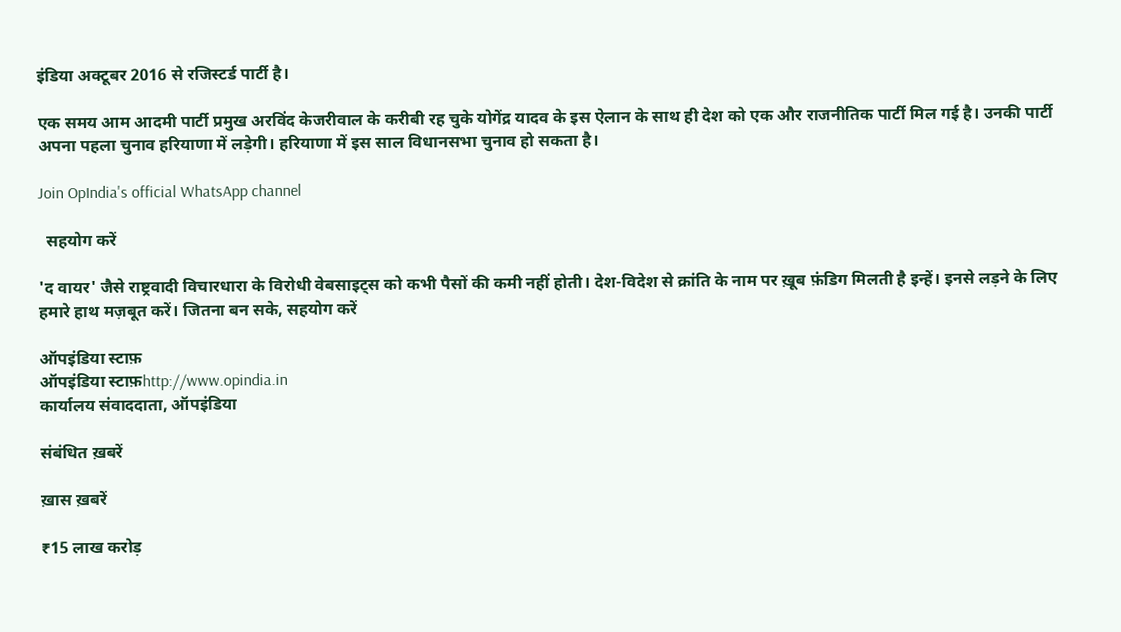इंडिया अक्टूबर 2016 से रजिस्टर्ड पार्टी है।

एक समय आम आदमी पार्टी प्रमुख अरविंद केजरीवाल के करीबी रह चुके योगेंद्र यादव के इस ऐलान के साथ ही देश को एक और राजनीतिक पार्टी मिल गई है। उनकी पार्टी अपना पहला चुनाव हरियाणा में लड़ेगी। हरियाणा में इस साल विधानसभा चुनाव हो सकता है।

Join OpIndia's official WhatsApp channel

  सहयोग करें

'द वायर' जैसे राष्ट्रवादी विचारधारा के विरोधी वेबसाइट्स को कभी पैसों की कमी नहीं होती। देश-विदेश से क्रांति के नाम पर ख़ूब फ़ंडिग मिलती है इन्हें। इनसे लड़ने के लिए हमारे हाथ मज़बूत करें। जितना बन सके, सहयोग करें

ऑपइंडिया स्टाफ़
ऑपइंडिया स्टाफ़http://www.opindia.in
कार्यालय संवाददाता, ऑपइंडिया

संबंधित ख़बरें

ख़ास ख़बरें

₹15 लाख करोड़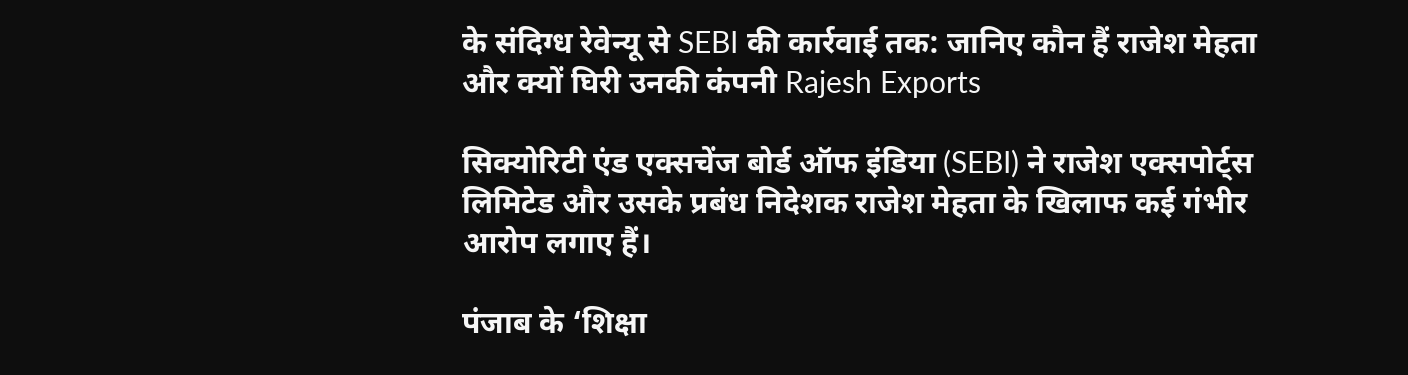के संदिग्ध रेवेन्यू से SEBI की कार्रवाई तक: जानिए कौन हैं राजेश मेहता और क्यों घिरी उनकी कंपनी Rajesh Exports

सिक्योरिटी एंड एक्सचेंज बोर्ड ऑफ इंडिया (SEBI) ने राजेश एक्सपोर्ट्स लिमिटेड और उसके प्रबंध निदेशक राजेश मेहता के खिलाफ कई गंभीर आरोप लगाए हैं।

पंजाब के ‘शिक्षा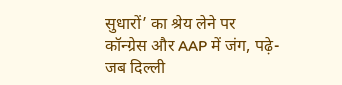सुधारों’ का श्रेय लेने पर कॉन्ग्रेस और AAP में जंग, पढ़े- जब दिल्ली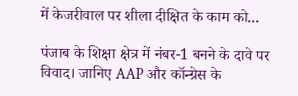में केजरीवाल पर शीला दीक्षित के काम को...

पंजाब के शिक्षा क्षेत्र में नंबर-1 बनने के दावे पर विवाद। जानिए AAP और कॉन्ग्रेस के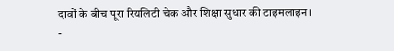दावों के बीच पूरा रियलिटी चेक और शिक्षा सुधार की टाइमलाइन।
-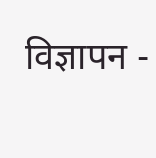विज्ञापन -